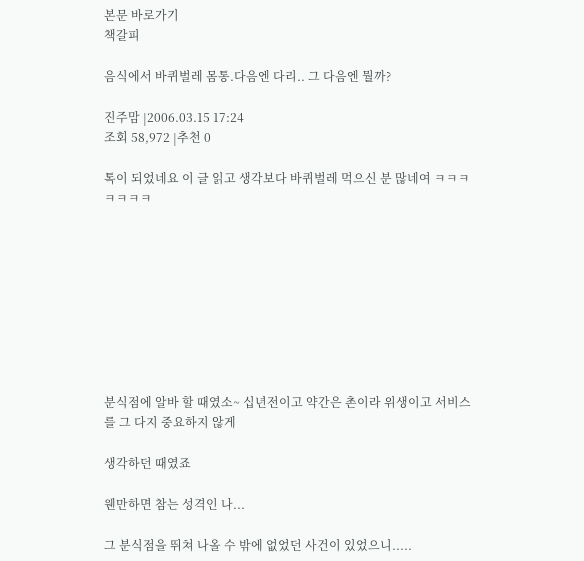본문 바로가기
책갈피

음식에서 바퀴벌레 몸통.다음엔 다리.. 그 다음엔 뭘까?

진주맘 |2006.03.15 17:24
조회 58,972 |추천 0

톡이 되었네요 이 글 읽고 생각보다 바퀴벌레 먹으신 분 많네여 ㅋㅋㅋㅋㅋㅋㅋ









분식점에 알바 할 때였소~ 십년전이고 약간은 촌이라 위생이고 서비스를 그 다지 중요하지 않게

생각하던 때였죠

웬만하면 참는 성격인 나...

그 분식점을 뛰쳐 나올 수 밖에 없었던 사건이 있었으니.....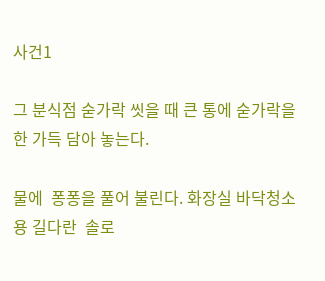사건1

그 분식점 숟가락 씻을 때 큰 통에 숟가락을 한 가득 담아 놓는다.

물에  퐁퐁을 풀어 불린다. 화장실 바닥청소용 길다란  솔로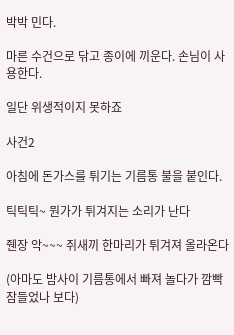박박 민다.

마른 수건으로 닦고 종이에 끼운다. 손님이 사용한다.

일단 위생적이지 못하죠

사건2

아침에 돈가스를 튀기는 기름통 불을 붙인다.

틱틱틱~ 뭔가가 튀겨지는 소리가 난다

줸장 악~~~ 쥐새끼 한마리가 튀겨져 올라온다

(아마도 밤사이 기름통에서 빠져 놀다가 깜빡 잠들었나 보다)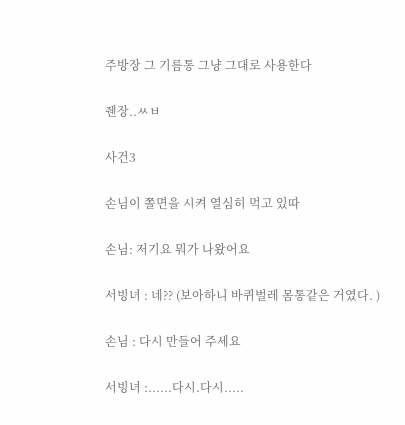주방장 그 기름통 그냥 그대로 사용한다

줸장..ㅆㅂ

사건3

손님이 쫄면을 시켜 열심히 먹고 있따

손님: 저기요 뭐가 나왔어요

서빙녀 : 네?? (보아하니 바퀴벌레 몸통같은 거였다. )

손님 : 다시 만들어 주세요

서빙녀 :......다시.다시.....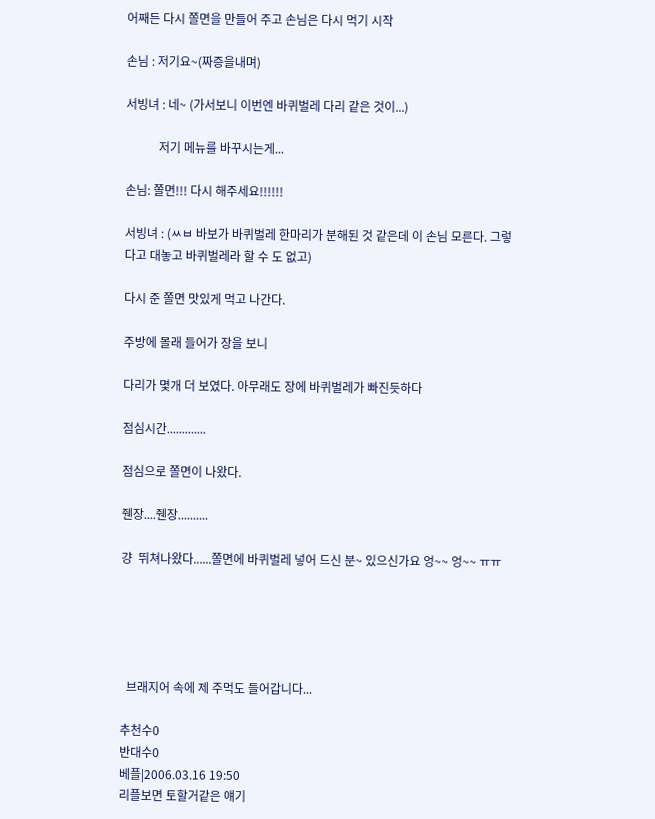어째든 다시 쫄면을 만들어 주고 손님은 다시 먹기 시작

손님 : 저기요~(짜증을내며)

서빙녀 : 네~ (가서보니 이번엔 바퀴벌레 다리 같은 것이...)

           저기 메뉴를 바꾸시는게...

손님: 쫄면!!! 다시 해주세요!!!!!!

서빙녀 : (ㅆㅂ 바보가 바퀴벌레 한마리가 분해된 것 같은데 이 손님 모른다. 그렇다고 대놓고 바퀴벌레라 할 수 도 없고)

다시 준 쫄면 맛있게 먹고 나간다.

주방에 몰래 들어가 장을 보니

다리가 몇개 더 보였다. 아무래도 장에 바퀴벌레가 빠진듯하다

점심시간.............

점심으로 쫄면이 나왔다.

줸장....줸장..........

걍  뛰쳐나왔다......쫄면에 바퀴벌레 넣어 드신 분~ 있으신가요 엉~~ 엉~~ ㅠㅠ





  브래지어 속에 제 주먹도 들어갑니다...

추천수0
반대수0
베플|2006.03.16 19:50
리플보면 토할거같은 얘기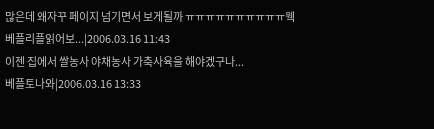많은데 왜자꾸 페이지 넘기면서 보게될까 ㅠㅠㅠㅠㅠㅠㅠㅠㅠㅠ웩
베플리플읽어보...|2006.03.16 11:43
이젠 집에서 쌀농사 야채농사 가축사육을 해야겠구나...
베플토나와|2006.03.16 13:33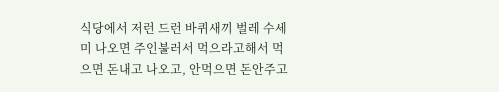식당에서 저런 드런 바퀴새끼 벌레 수세미 나오면 주인불러서 먹으라고해서 먹으면 돈내고 나오고, 안먹으면 돈안주고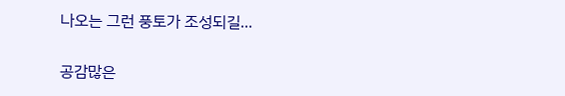나오는 그런 풍토가 조성되길...

공감많은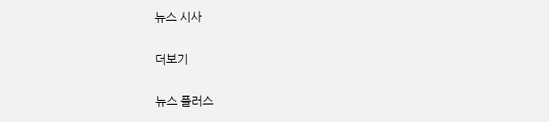뉴스 시사

더보기

뉴스 플러스